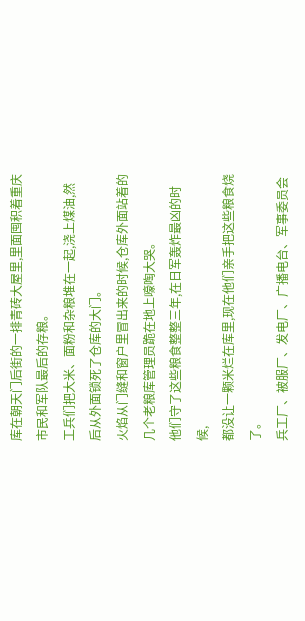库在朝天门后街的一排青砖大屋里,里面囤积着重庆市民和军队最后的存粮。
工兵们把大米、面粉和杂粮堆在一起,浇上煤油,然后从外面锁死了仓库的大门。
火焰从门缝和窗户里冒出来的时候,仓库外面站着的几个老粮库管理员跪在地上嚎啕大哭。
他们守了这些粮食整整三年,在日军轰炸最凶的时候,
都没让一颗米烂在库里,现在他们亲手把这些粮食烧了。
兵工厂、被服厂、发电厂、广播电台、军事委员会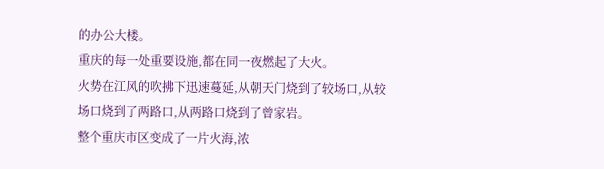的办公大楼。
重庆的每一处重要设施,都在同一夜燃起了大火。
火势在江风的吹拂下迅速蔓延,从朝天门烧到了较场口,从较场口烧到了两路口,从两路口烧到了曾家岩。
整个重庆市区变成了一片火海,浓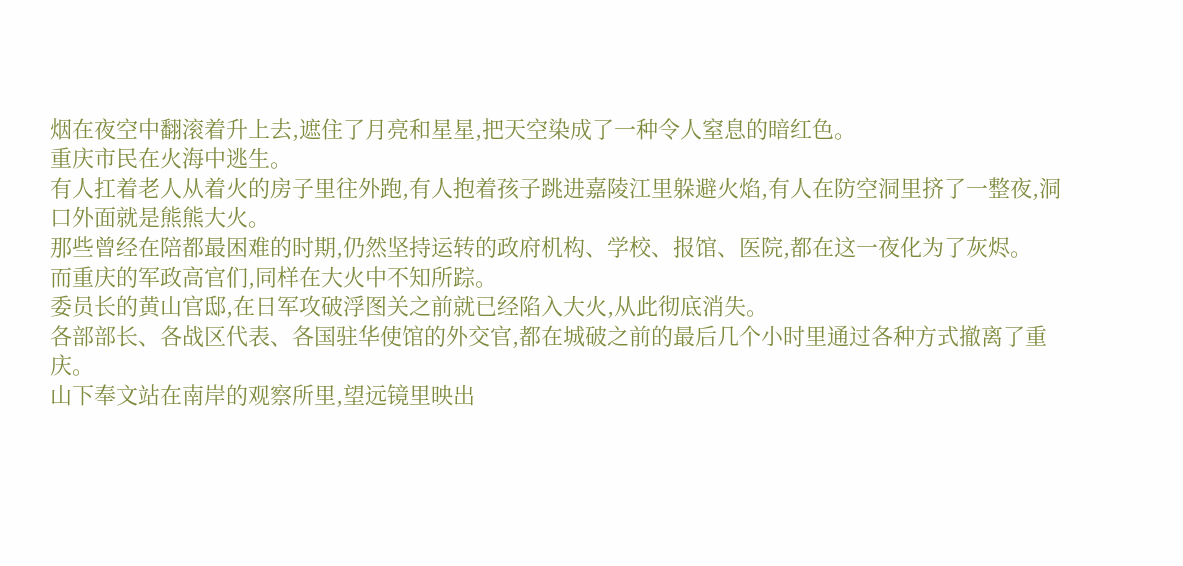烟在夜空中翻滚着升上去,遮住了月亮和星星,把天空染成了一种令人窒息的暗红色。
重庆市民在火海中逃生。
有人扛着老人从着火的房子里往外跑,有人抱着孩子跳进嘉陵江里躲避火焰,有人在防空洞里挤了一整夜,洞口外面就是熊熊大火。
那些曾经在陪都最困难的时期,仍然坚持运转的政府机构、学校、报馆、医院,都在这一夜化为了灰烬。
而重庆的军政高官们,同样在大火中不知所踪。
委员长的黄山官邸,在日军攻破浮图关之前就已经陷入大火,从此彻底消失。
各部部长、各战区代表、各国驻华使馆的外交官,都在城破之前的最后几个小时里通过各种方式撤离了重庆。
山下奉文站在南岸的观察所里,望远镜里映出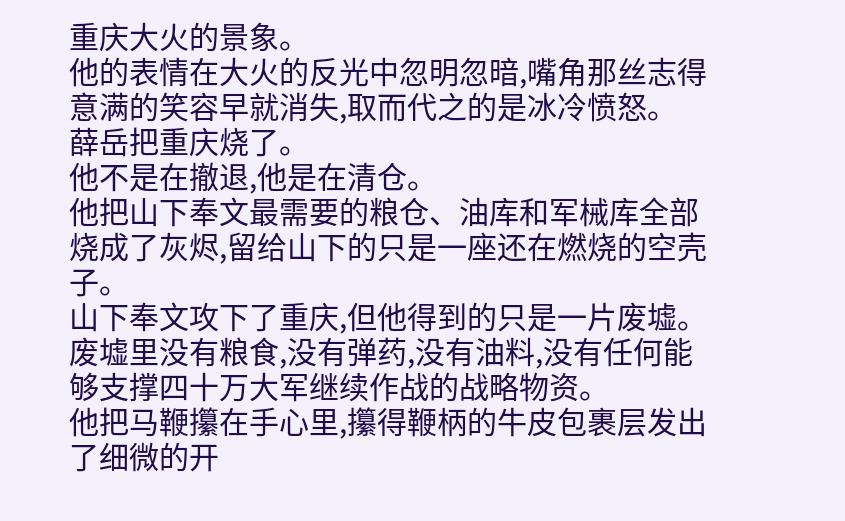重庆大火的景象。
他的表情在大火的反光中忽明忽暗,嘴角那丝志得意满的笑容早就消失,取而代之的是冰冷愤怒。
薛岳把重庆烧了。
他不是在撤退,他是在清仓。
他把山下奉文最需要的粮仓、油库和军械库全部烧成了灰烬,留给山下的只是一座还在燃烧的空壳子。
山下奉文攻下了重庆,但他得到的只是一片废墟。
废墟里没有粮食,没有弹药,没有油料,没有任何能够支撑四十万大军继续作战的战略物资。
他把马鞭攥在手心里,攥得鞭柄的牛皮包裹层发出了细微的开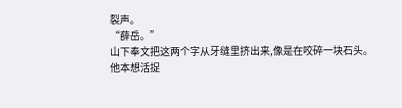裂声。
“薛岳。”
山下奉文把这两个字从牙缝里挤出来,像是在咬碎一块石头。
他本想活捉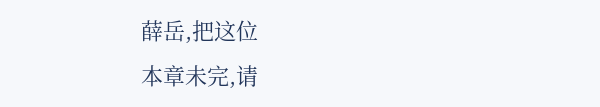薛岳,把这位
本章未完,请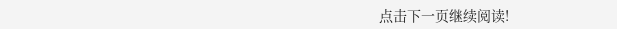点击下一页继续阅读!